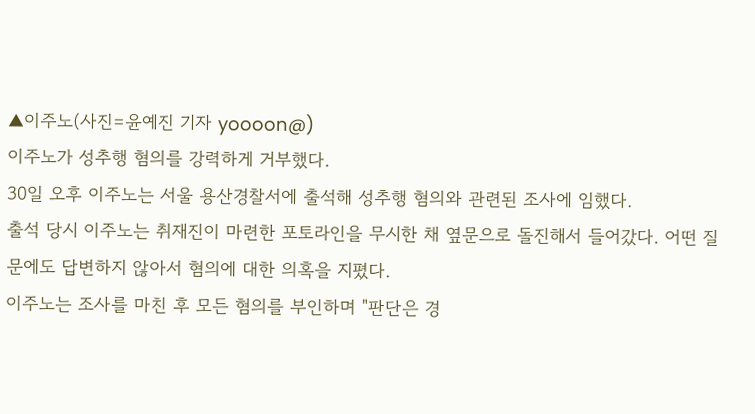▲이주노(사진=윤예진 기자 yoooon@)
이주노가 성추행 혐의를 강력하게 거부했다.
30일 오후 이주노는 서울 용산경찰서에 출석해 성추행 혐의와 관련된 조사에 임했다.
출석 당시 이주노는 취재진이 마련한 포토라인을 무시한 채 옆문으로 돌진해서 들어갔다. 어떤 질문에도 답변하지 않아서 혐의에 대한 의혹을 지폈다.
이주노는 조사를 마친 후 모든 혐의를 부인하며 "판단은 경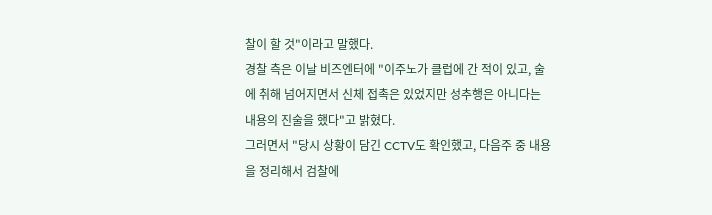찰이 할 것"이라고 말했다.
경찰 측은 이날 비즈엔터에 "이주노가 클럽에 간 적이 있고, 술에 취해 넘어지면서 신체 접촉은 있었지만 성추행은 아니다는 내용의 진술을 했다"고 밝혔다.
그러면서 "당시 상황이 담긴 CCTV도 확인했고, 다음주 중 내용을 정리해서 검찰에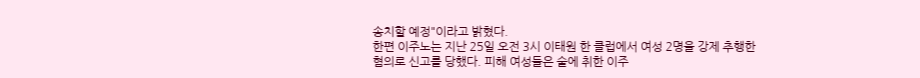송치할 예정"이라고 밝혔다.
한편 이주노는 지난 25일 오전 3시 이태원 한 클럽에서 여성 2명을 강제 추행한 혐의로 신고를 당했다. 피해 여성들은 술에 취한 이주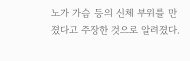노가 가슴 등의 신체 부위를 만졌다고 주장한 것으로 알려졌다.